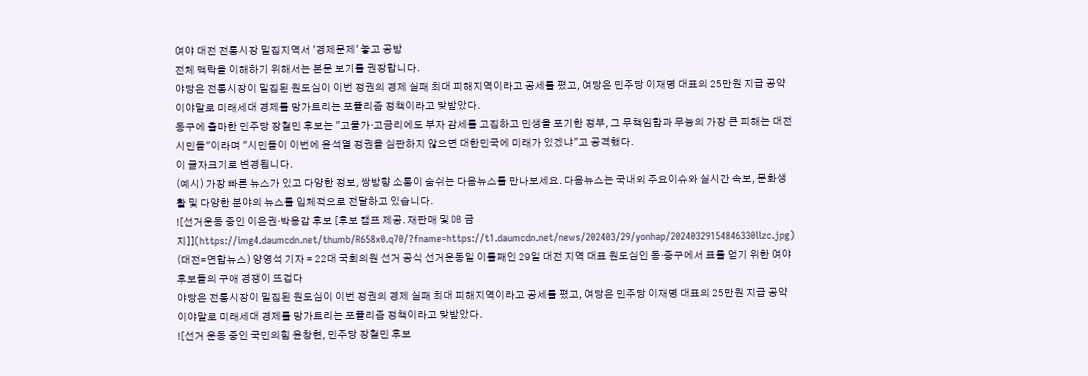여야 대전 전통시장 밀집지역서 '경제문제' 놓고 공방
전체 맥락을 이해하기 위해서는 본문 보기를 권장합니다.
야당은 전통시장이 밀집된 원도심이 이번 정권의 경제 실패 최대 피해지역이라고 공세를 폈고, 여당은 민주당 이재명 대표의 25만원 지급 공약이야말로 미래세대 경제를 망가트리는 포퓰리즘 정책이라고 맞받았다.
동구에 출마한 민주당 장철민 후보는 "고물가·고금리에도 부자 감세를 고집하고 민생을 포기한 정부, 그 무책임함과 무능의 가장 큰 피해는 대전 시민들"이라며 "시민들이 이번에 윤석열 정권을 심판하지 않으면 대한민국에 미래가 있겠냐"고 공격했다.
이 글자크기로 변경됩니다.
(예시) 가장 빠른 뉴스가 있고 다양한 정보, 쌍방향 소통이 숨쉬는 다음뉴스를 만나보세요. 다음뉴스는 국내외 주요이슈와 실시간 속보, 문화생활 및 다양한 분야의 뉴스를 입체적으로 전달하고 있습니다.
![선거운동 중인 이은권·박용갑 후보 [후보 캠프 제공. 재판매 및 DB 금지]](https://img4.daumcdn.net/thumb/R658x0.q70/?fname=https://t1.daumcdn.net/news/202403/29/yonhap/20240329154846330llzc.jpg)
(대전=연합뉴스) 양영석 기자 = 22대 국회의원 선거 공식 선거운동일 이틀째인 29일 대전 지역 대표 원도심인 동·중구에서 표를 얻기 위한 여야 후보들의 구애 경쟁이 뜨겁다
야당은 전통시장이 밀집된 원도심이 이번 정권의 경제 실패 최대 피해지역이라고 공세를 폈고, 여당은 민주당 이재명 대표의 25만원 지급 공약이야말로 미래세대 경제를 망가트리는 포퓰리즘 정책이라고 맞받았다.
![선거 운동 중인 국민의힘 윤창현, 민주당 장철민 후보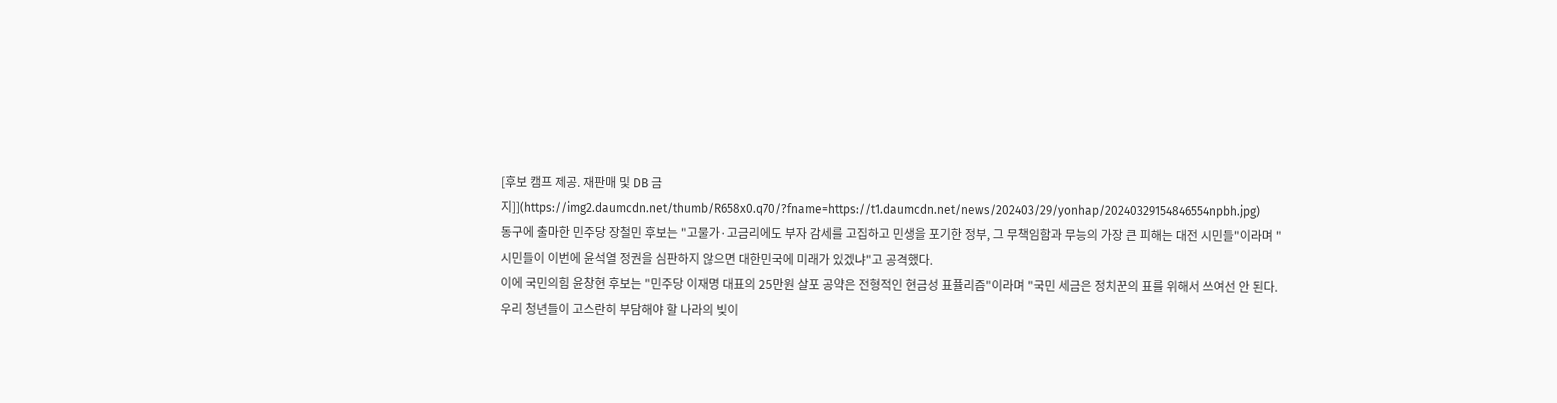[후보 캠프 제공. 재판매 및 DB 금지]](https://img2.daumcdn.net/thumb/R658x0.q70/?fname=https://t1.daumcdn.net/news/202403/29/yonhap/20240329154846554npbh.jpg)
동구에 출마한 민주당 장철민 후보는 "고물가·고금리에도 부자 감세를 고집하고 민생을 포기한 정부, 그 무책임함과 무능의 가장 큰 피해는 대전 시민들"이라며 "시민들이 이번에 윤석열 정권을 심판하지 않으면 대한민국에 미래가 있겠냐"고 공격했다.
이에 국민의힘 윤창현 후보는 "민주당 이재명 대표의 25만원 살포 공약은 전형적인 현금성 표퓰리즘"이라며 "국민 세금은 정치꾼의 표를 위해서 쓰여선 안 된다. 우리 청년들이 고스란히 부담해야 할 나라의 빚이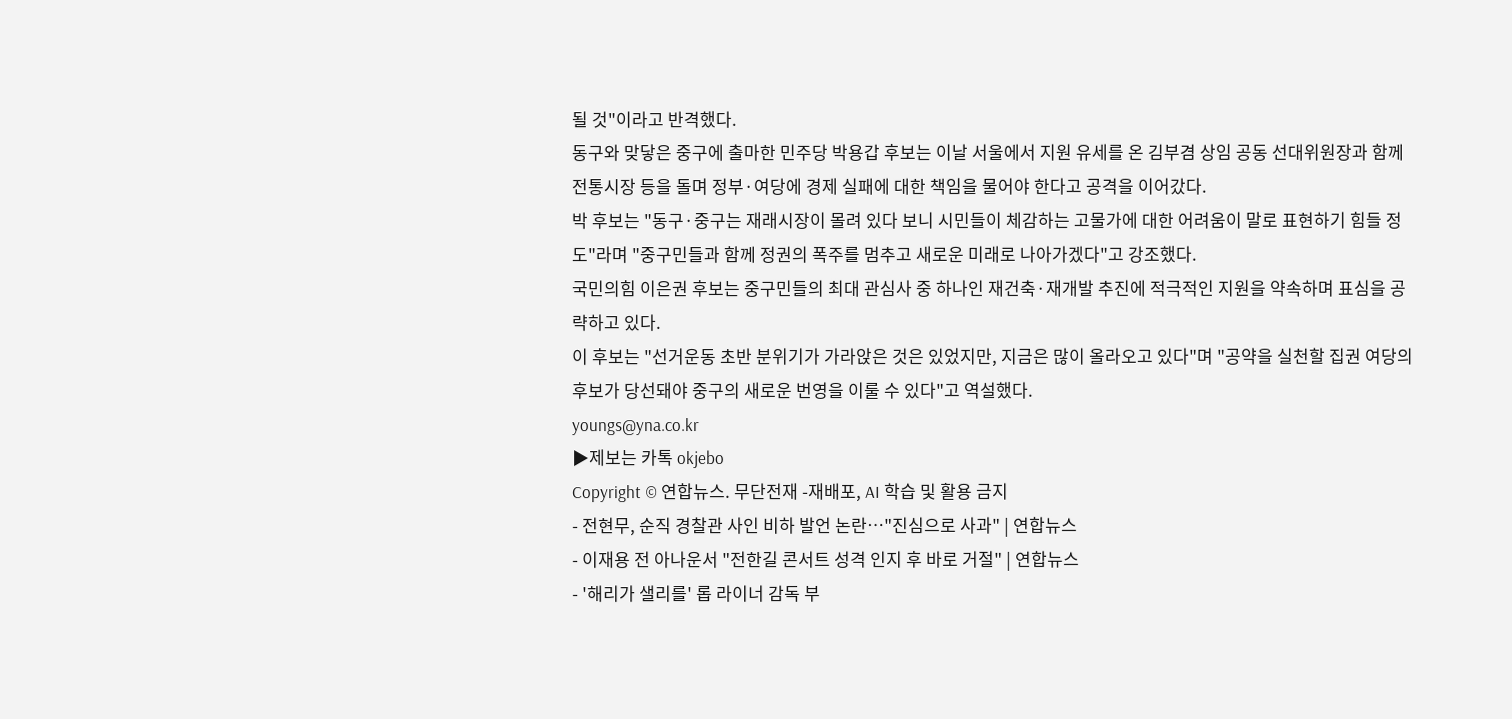될 것"이라고 반격했다.
동구와 맞닿은 중구에 출마한 민주당 박용갑 후보는 이날 서울에서 지원 유세를 온 김부겸 상임 공동 선대위원장과 함께 전통시장 등을 돌며 정부·여당에 경제 실패에 대한 책임을 물어야 한다고 공격을 이어갔다.
박 후보는 "동구·중구는 재래시장이 몰려 있다 보니 시민들이 체감하는 고물가에 대한 어려움이 말로 표현하기 힘들 정도"라며 "중구민들과 함께 정권의 폭주를 멈추고 새로운 미래로 나아가겠다"고 강조했다.
국민의힘 이은권 후보는 중구민들의 최대 관심사 중 하나인 재건축·재개발 추진에 적극적인 지원을 약속하며 표심을 공략하고 있다.
이 후보는 "선거운동 초반 분위기가 가라앉은 것은 있었지만, 지금은 많이 올라오고 있다"며 "공약을 실천할 집권 여당의 후보가 당선돼야 중구의 새로운 번영을 이룰 수 있다"고 역설했다.
youngs@yna.co.kr
▶제보는 카톡 okjebo
Copyright © 연합뉴스. 무단전재 -재배포, AI 학습 및 활용 금지
- 전현무, 순직 경찰관 사인 비하 발언 논란…"진심으로 사과" | 연합뉴스
- 이재용 전 아나운서 "전한길 콘서트 성격 인지 후 바로 거절" | 연합뉴스
- '해리가 샐리를' 롭 라이너 감독 부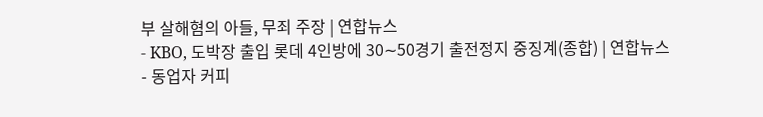부 살해혐의 아들, 무죄 주장 | 연합뉴스
- KBO, 도박장 출입 롯데 4인방에 30∼50경기 출전정지 중징계(종합) | 연합뉴스
- 동업자 커피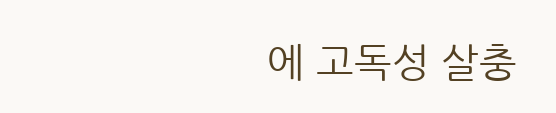에 고독성 살충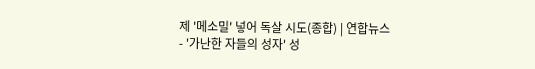제 '메소밀' 넣어 독살 시도(종합) | 연합뉴스
- '가난한 자들의 성자' 성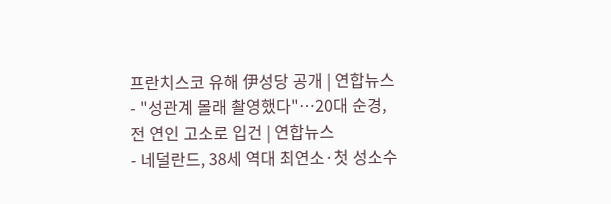프란치스코 유해 伊성당 공개 | 연합뉴스
- "성관계 몰래 촬영했다"…20대 순경, 전 연인 고소로 입건 | 연합뉴스
- 네덜란드, 38세 역대 최연소·첫 성소수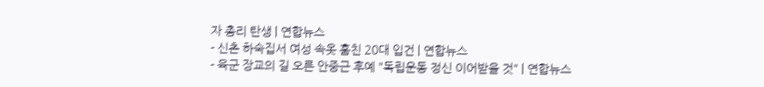자 총리 탄생 | 연합뉴스
- 신촌 하숙집서 여성 속옷 훔친 20대 입건 | 연합뉴스
- 육군 장교의 길 오른 안중근 후예 "독립운동 정신 이어받을 것" | 연합뉴스